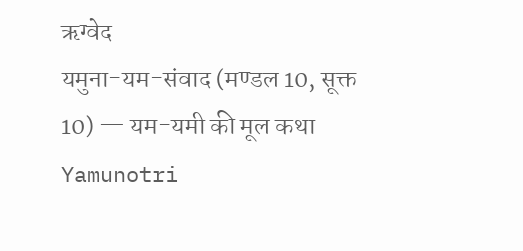ऋग्वेद
यमुना-यम-संवाद (मण्डल 10, सूक्त 10) — यम-यमी की मूल कथा
Yamunotri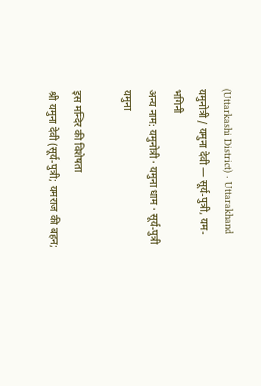(Uttarkashi District) · Uttarakhand
यमुनोत्री / यमुना देवी — सूर्य-पुत्री, यम-भगिनी
अन्य नाम: यमुनोत्री · यमुना धाम · सूर्य-पुत्री यमुना

इस मन्दिर की विशेषता
श्री यमुना देवी (सूर्य-पुत्री; यमराज की बहन;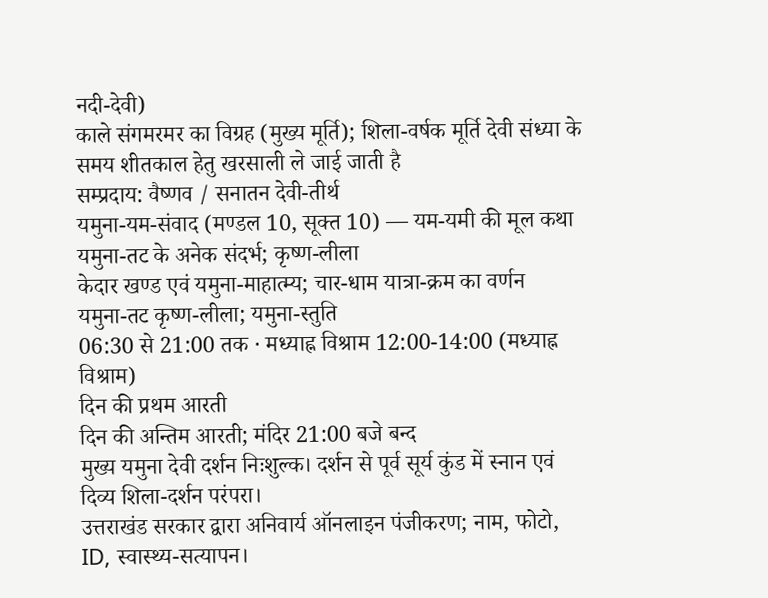नदी-देवी)
काले संगमरमर का विग्रह (मुख्य मूर्ति); शिला-वर्षक मूर्ति देवी संध्या के समय शीतकाल हेतु खरसाली ले जाई जाती है
सम्प्रदाय: वैष्णव / सनातन देवी-तीर्थ
यमुना-यम-संवाद (मण्डल 10, सूक्त 10) — यम-यमी की मूल कथा
यमुना-तट के अनेक संदर्भ; कृष्ण-लीला
केदार खण्ड एवं यमुना-माहात्म्य; चार-धाम यात्रा-क्रम का वर्णन
यमुना-तट कृष्ण-लीला; यमुना-स्तुति
06:30 से 21:00 तक · मध्याह्न विश्राम 12:00-14:00 (मध्याह्न विश्राम)
दिन की प्रथम आरती
दिन की अन्तिम आरती; मंदिर 21:00 बजे बन्द
मुख्य यमुना देवी दर्शन निःशुल्क। दर्शन से पूर्व सूर्य कुंड में स्नान एवं दिव्य शिला-दर्शन परंपरा।
उत्तराखंड सरकार द्वारा अनिवार्य ऑनलाइन पंजीकरण; नाम, फोटो, ID, स्वास्थ्य-सत्यापन।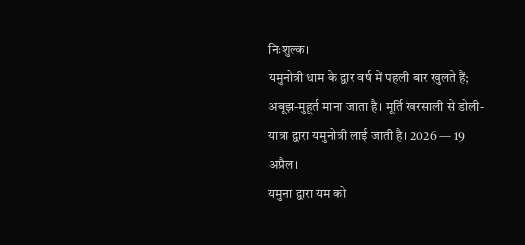निःशुल्क।
यमुनोत्री धाम के द्वार वर्ष में पहली बार खुलते हैं; अबूझ-मुहूर्त माना जाता है। मूर्ति खरसाली से डोली-यात्रा द्वारा यमुनोत्री लाई जाती है। 2026 — 19 अप्रैल।
यमुना द्वारा यम को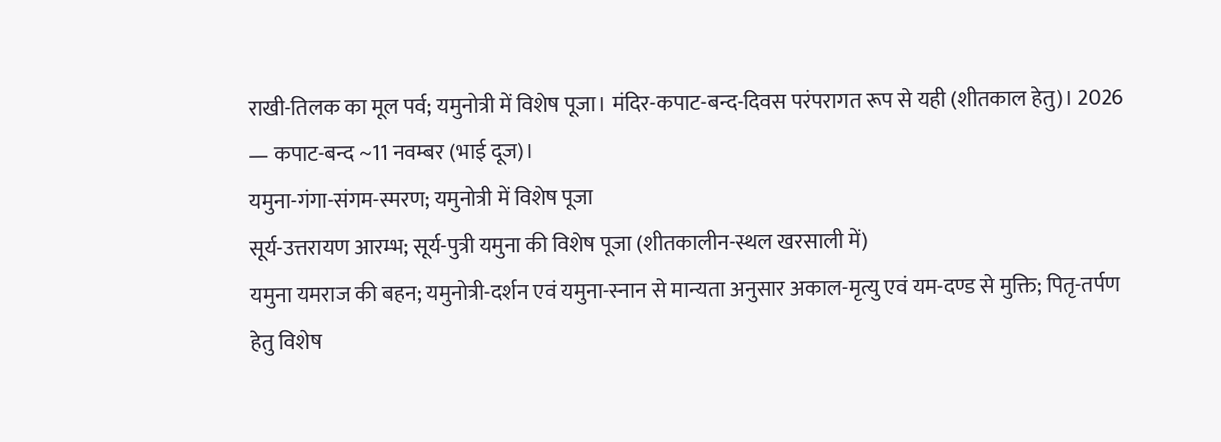राखी-तिलक का मूल पर्व; यमुनोत्री में विशेष पूजा। मंदिर-कपाट-बन्द-दिवस परंपरागत रूप से यही (शीतकाल हेतु)। 2026 — कपाट-बन्द ~11 नवम्बर (भाई दूज)।
यमुना-गंगा-संगम-स्मरण; यमुनोत्री में विशेष पूजा
सूर्य-उत्तरायण आरम्भ; सूर्य-पुत्री यमुना की विशेष पूजा (शीतकालीन-स्थल खरसाली में)
यमुना यमराज की बहन; यमुनोत्री-दर्शन एवं यमुना-स्नान से मान्यता अनुसार अकाल-मृत्यु एवं यम-दण्ड से मुक्ति; पितृ-तर्पण हेतु विशेष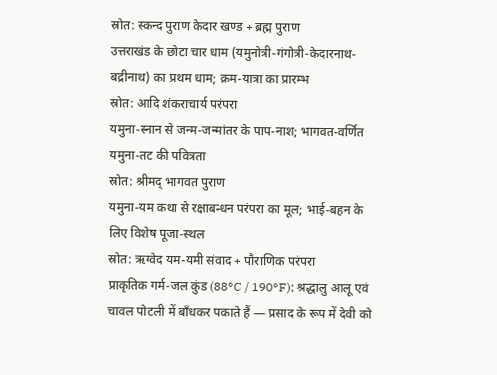स्रोत: स्कन्द पुराण केदार खण्ड + ब्रह्म पुराण
उत्तराखंड के छोटा चार धाम (यमुनोत्री-गंगोत्री-केदारनाथ-बद्रीनाथ) का प्रथम धाम; क्रम-यात्रा का प्रारम्भ
स्रोत: आदि शंकराचार्य परंपरा
यमुना-स्नान से जन्म-जन्मांतर के पाप-नाश; भागवत-वर्णित यमुना-तट की पवित्रता
स्रोत: श्रीमद् भागवत पुराण
यमुना-यम कथा से रक्षाबन्धन परंपरा का मूल; भाई-बहन के लिए विशेष पूजा-स्थल
स्रोत: ऋग्वेद यम-यमी संवाद + पौराणिक परंपरा
प्राकृतिक गर्म-जल कुंड (88°C / 190°F); श्रद्धालु आलू एवं चावल पोटली में बाँधकर पकाते हैं — प्रसाद के रूप में देवी को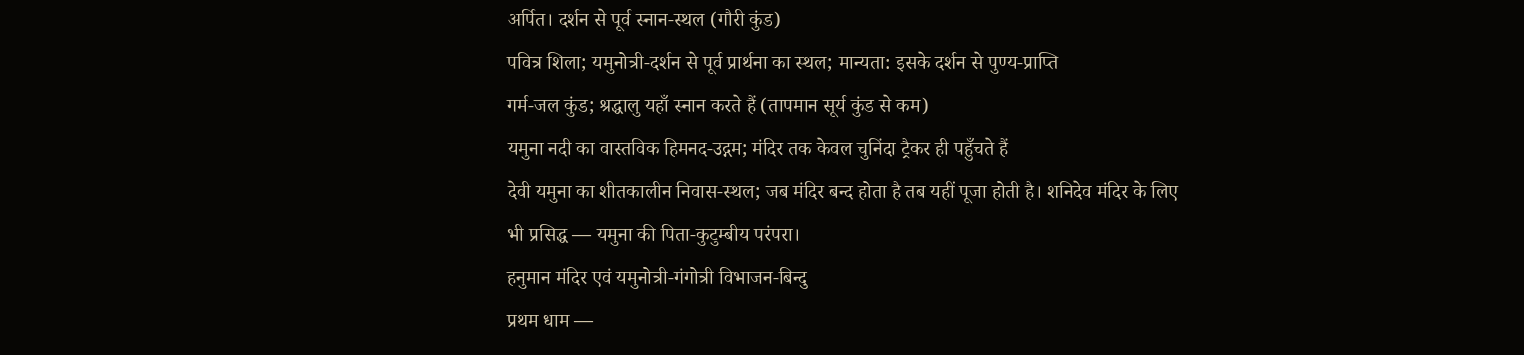अर्पित। दर्शन से पूर्व स्नान-स्थल (गौरी कुंड)
पवित्र शिला; यमुनोत्री-दर्शन से पूर्व प्रार्थना का स्थल; मान्यता: इसके दर्शन से पुण्य-प्राप्ति
गर्म-जल कुंड; श्रद्धालु यहाँ स्नान करते हैं (तापमान सूर्य कुंड से कम)
यमुना नदी का वास्तविक हिमनद-उद्गम; मंदिर तक केवल चुनिंदा ट्रैकर ही पहुँचते हैं
देवी यमुना का शीतकालीन निवास-स्थल; जब मंदिर बन्द होता है तब यहीं पूजा होती है। शनिदेव मंदिर के लिए भी प्रसिद्ध — यमुना की पिता-कुटुम्बीय परंपरा।
हनुमान मंदिर एवं यमुनोत्री-गंगोत्री विभाजन-बिन्दु
प्रथम धाम —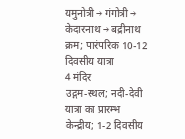यमुनोत्री → गंगोत्री → केदारनाथ → बद्रीनाथ क्रम; पारंपरिक 10-12 दिवसीय यात्रा
4 मंदिर
उद्गम-स्थल; नदी-देवी यात्रा का प्रारम्भ
केन्द्रीय; 1-2 दिवसीय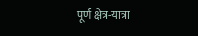पूर्ण क्षेत्र-यात्रा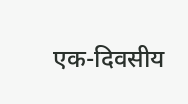एक-दिवसीय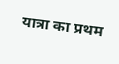यात्रा का प्रथम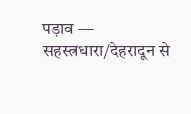पड़ाव — सहस्त्रधारा/देहरादून से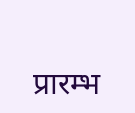प्रारम्भ